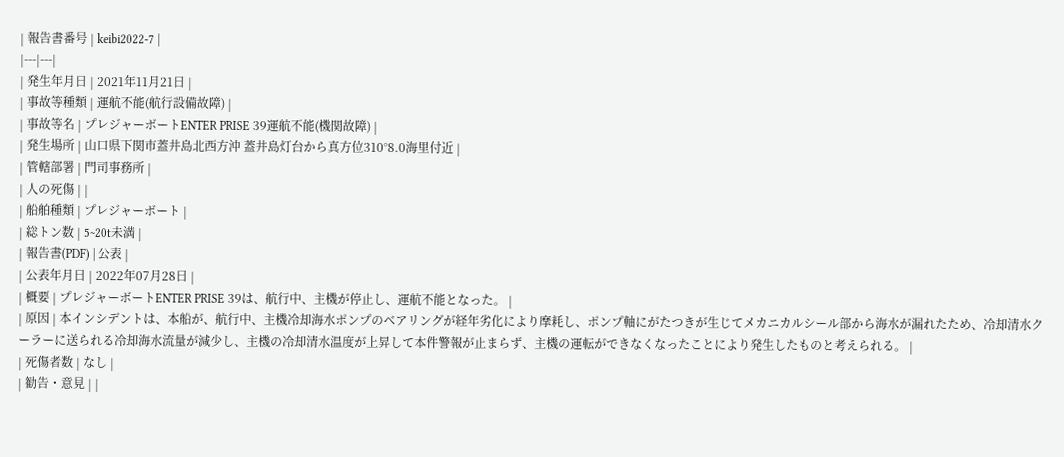| 報告書番号 | keibi2022-7 |
|---|---|
| 発生年月日 | 2021年11月21日 |
| 事故等種類 | 運航不能(航行設備故障) |
| 事故等名 | プレジャーボートENTER PRISE 39運航不能(機関故障) |
| 発生場所 | 山口県下関市蓋井島北西方沖 蓋井島灯台から真方位310°8.0海里付近 |
| 管轄部署 | 門司事務所 |
| 人の死傷 | |
| 船舶種類 | プレジャーボート |
| 総トン数 | 5~20t未満 |
| 報告書(PDF) | 公表 |
| 公表年月日 | 2022年07月28日 |
| 概要 | プレジャーボートENTER PRISE 39は、航行中、主機が停止し、運航不能となった。 |
| 原因 | 本インシデントは、本船が、航行中、主機冷却海水ポンプのベアリングが経年劣化により摩耗し、ポンプ軸にがたつきが生じてメカニカルシール部から海水が漏れたため、冷却清水クーラーに送られる冷却海水流量が減少し、主機の冷却清水温度が上昇して本件警報が止まらず、主機の運転ができなくなったことにより発生したものと考えられる。 |
| 死傷者数 | なし |
| 勧告・意見 | |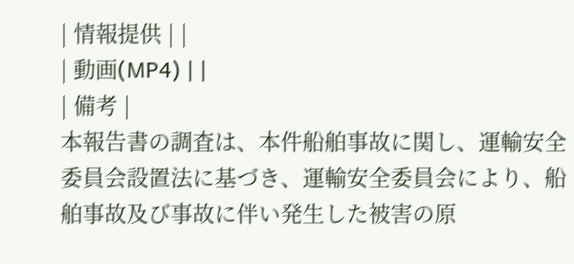| 情報提供 | |
| 動画(MP4) | |
| 備考 |
本報告書の調査は、本件船舶事故に関し、運輸安全委員会設置法に基づき、運輸安全委員会により、船舶事故及び事故に伴い発生した被害の原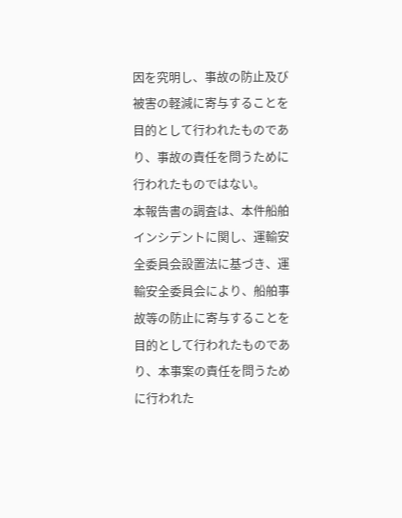因を究明し、事故の防止及び被害の軽減に寄与することを目的として行われたものであり、事故の責任を問うために行われたものではない。
本報告書の調査は、本件船舶インシデントに関し、運輸安全委員会設置法に基づき、運輸安全委員会により、船舶事故等の防止に寄与することを目的として行われたものであり、本事案の責任を問うために行われた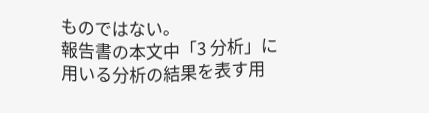ものではない。
報告書の本文中「3 分析」に用いる分析の結果を表す用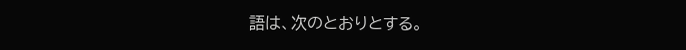語は、次のとおりとする。